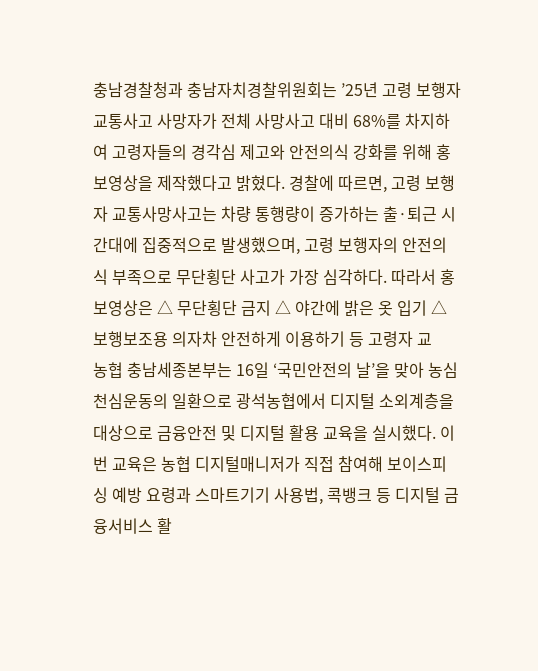충남경찰청과 충남자치경찰위원회는 ’25년 고령 보행자 교통사고 사망자가 전체 사망사고 대비 68%를 차지하여 고령자들의 경각심 제고와 안전의식 강화를 위해 홍보영상을 제작했다고 밝혔다. 경찰에 따르면, 고령 보행자 교통사망사고는 차량 통행량이 증가하는 출·퇴근 시간대에 집중적으로 발생했으며, 고령 보행자의 안전의식 부족으로 무단횡단 사고가 가장 심각하다. 따라서 홍보영상은 △ 무단횡단 금지 △ 야간에 밝은 옷 입기 △ 보행보조용 의자차 안전하게 이용하기 등 고령자 교
농협 충남세종본부는 16일 ‘국민안전의 날’을 맞아 농심천심운동의 일환으로 광석농협에서 디지털 소외계층을 대상으로 금융안전 및 디지털 활용 교육을 실시했다. 이번 교육은 농협 디지털매니저가 직접 참여해 보이스피싱 예방 요령과 스마트기기 사용법, 콕뱅크 등 디지털 금융서비스 활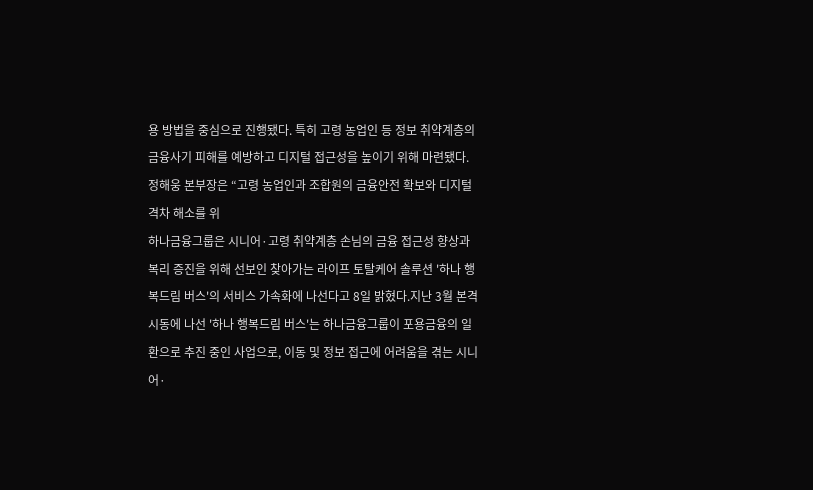용 방법을 중심으로 진행됐다. 특히 고령 농업인 등 정보 취약계층의 금융사기 피해를 예방하고 디지털 접근성을 높이기 위해 마련됐다. 정해웅 본부장은 “고령 농업인과 조합원의 금융안전 확보와 디지털 격차 해소를 위
하나금융그룹은 시니어·고령 취약계층 손님의 금융 접근성 향상과 복리 증진을 위해 선보인 찾아가는 라이프 토탈케어 솔루션 '하나 행복드림 버스'의 서비스 가속화에 나선다고 8일 밝혔다.지난 3월 본격 시동에 나선 '하나 행복드림 버스'는 하나금융그룹이 포용금융의 일환으로 추진 중인 사업으로, 이동 및 정보 접근에 어려움을 겪는 시니어·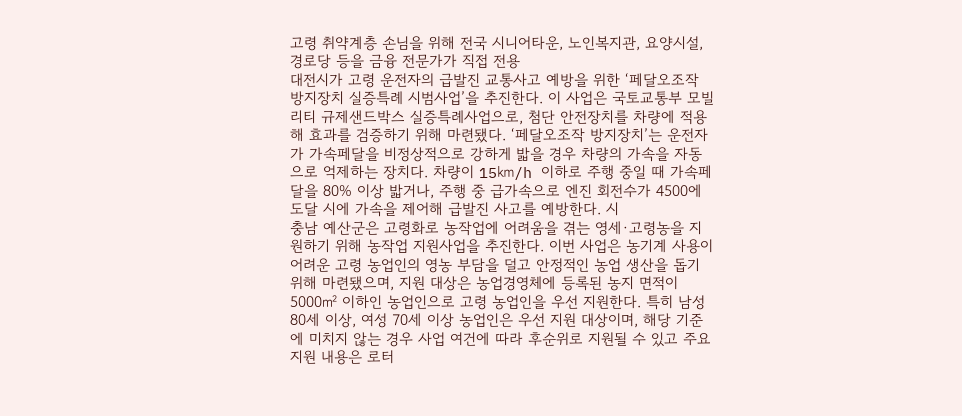고령 취약계층 손님을 위해 전국 시니어타운, 노인복지관, 요양시설, 경로당 등을 금융 전문가가 직접 전용
대전시가 고령 운전자의 급발진 교통사고 예방을 위한 ‘페달오조작 방지장치 실증특례 시범사업’을 추진한다. 이 사업은 국토교통부 모빌리티 규제샌드박스 실증특례사업으로, 첨단 안전장치를 차량에 적용해 효과를 검증하기 위해 마련됐다. ‘페달오조작 방지장치’는 운전자가 가속페달을 비정상적으로 강하게 밟을 경우 차량의 가속을 자동으로 억제하는 장치다. 차량이 15㎞/h 이하로 주행 중일 때 가속페달을 80% 이상 밟거나, 주행 중 급가속으로 엔진 회전수가 4500에 도달 시에 가속을 제어해 급발진 사고를 예방한다. 시
충남 예산군은 고령화로 농작업에 어려움을 겪는 영세·고령농을 지원하기 위해 농작업 지원사업을 추진한다. 이번 사업은 농기계 사용이 어려운 고령 농업인의 영농 부담을 덜고 안정적인 농업 생산을 돕기 위해 마련됐으며, 지원 대상은 농업경영체에 등록된 농지 면적이 5000㎡ 이하인 농업인으로 고령 농업인을 우선 지원한다. 특히 남성 80세 이상, 여성 70세 이상 농업인은 우선 지원 대상이며, 해당 기준에 미치지 않는 경우 사업 여건에 따라 후순위로 지원될 수 있고 주요 지원 내용은 로터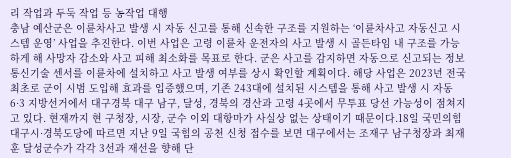리 작업과 두둑 작업 등 농작업 대행
충남 예산군은 이륜차사고 발생 시 자동 신고를 통해 신속한 구조를 지원하는 ‘이륜차사고 자동신고 시스템 운영’ 사업을 추진한다. 이번 사업은 고령 이륜차 운전자의 사고 발생 시 골든타임 내 구조를 가능하게 해 사망자 감소와 사고 피해 최소화를 목표로 한다. 군은 사고를 감지하면 자동으로 신고되는 정보통신기술 센서를 이륜차에 설치하고 사고 발생 여부를 상시 확인할 계획이다. 해당 사업은 2023년 전국 최초로 군이 시범 도입해 효과를 입증했으며, 기존 243대에 설치된 시스템을 통해 사고 발생 시 자동
6·3 지방선거에서 대구경북 대구 남구, 달성, 경북의 경산과 고령 4곳에서 무투표 당선 가능성이 점쳐지고 있다. 현재까지 현 구청장, 시장, 군수 이외 대항마가 사실상 없는 상태이기 때문이다.18일 국민의힘 대구시·경북도당에 따르면 지난 9일 국힘의 공천 신청 접수를 보면 대구에서는 조재구 남구청장과 최재훈 달성군수가 각각 3선과 재선을 향해 단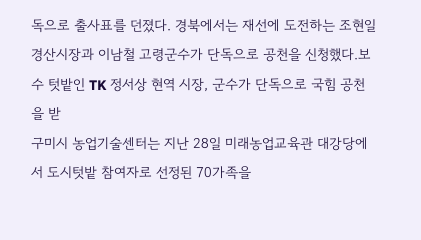독으로 출사표를 던졌다. 경북에서는 재선에 도전하는 조현일 경산시장과 이남철 고령군수가 단독으로 공천을 신청했다.보수 텃밭인 TK 정서상 현역 시장, 군수가 단독으로 국힘 공천을 받
구미시 농업기술센터는 지난 28일 미래농업교육관 대강당에서 도시텃밭 참여자로 선정된 70가족을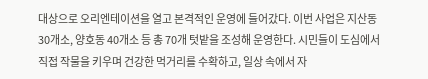대상으로 오리엔테이션을 열고 본격적인 운영에 들어갔다. 이번 사업은 지산동 30개소, 양호동 40개소 등 총 70개 텃밭을 조성해 운영한다. 시민들이 도심에서 직접 작물을 키우며 건강한 먹거리를 수확하고, 일상 속에서 자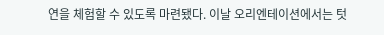연을 체험할 수 있도록 마련됐다. 이날 오리엔테이션에서는 텃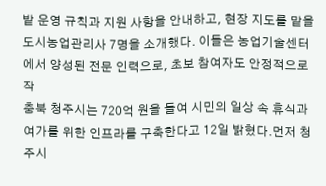밭 운영 규칙과 지원 사항을 안내하고, 현장 지도를 맡을 도시농업관리사 7명을 소개했다. 이들은 농업기술센터에서 양성된 전문 인력으로, 초보 참여자도 안정적으로 작
충북 청주시는 720억 원을 들여 시민의 일상 속 휴식과 여가를 위한 인프라를 구축한다고 12일 밝혔다.먼저 청주시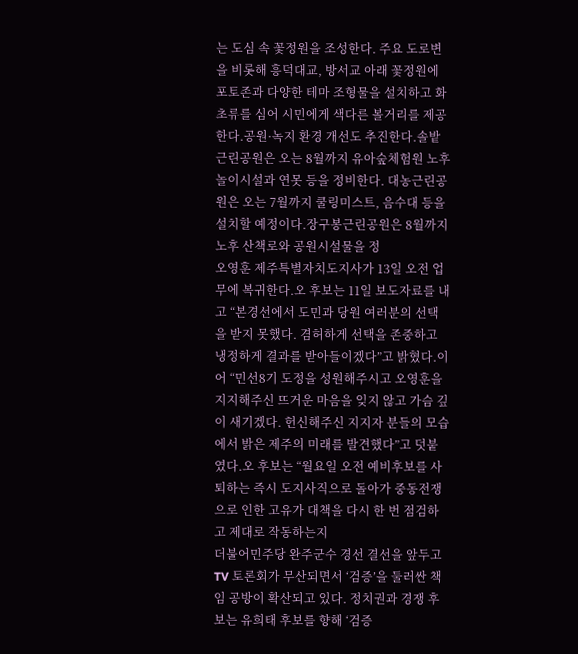는 도심 속 꽃정원을 조성한다. 주요 도로변을 비롯해 흥덕대교, 방서교 아래 꽃정원에 포토존과 다양한 테마 조형물을 설치하고 화초류를 심어 시민에게 색다른 볼거리를 제공한다.공원·녹지 환경 개선도 추진한다.솔밭근린공원은 오는 8월까지 유아숲체험원 노후 놀이시설과 연못 등을 정비한다. 대농근린공원은 오는 7월까지 쿨링미스트, 음수대 등을 설치할 예정이다.장구봉근린공원은 8월까지 노후 산책로와 공원시설물을 정
오영훈 제주특별자치도지사가 13일 오전 업무에 복귀한다.오 후보는 11일 보도자료를 내고 “본경선에서 도민과 당원 여러분의 선택을 받지 못했다. 겸허하게 선택을 존중하고 냉정하게 결과를 받아들이겠다”고 밝혔다.이어 “민선8기 도정을 성원해주시고 오영훈을 지지해주신 뜨거운 마음을 잊지 않고 가슴 깊이 새기겠다. 헌신해주신 지지자 분들의 모습에서 밝은 제주의 미래를 발견했다”고 덧붙였다.오 후보는 “월요일 오전 예비후보를 사퇴하는 즉시 도지사직으로 돌아가 중동전쟁으로 인한 고유가 대책을 다시 한 번 점검하고 제대로 작동하는지
더불어민주당 완주군수 경선 결선을 앞두고 TV 토론회가 무산되면서 ‘검증’을 둘러싼 책임 공방이 확산되고 있다. 정치권과 경쟁 후보는 유희태 후보를 향해 ‘검증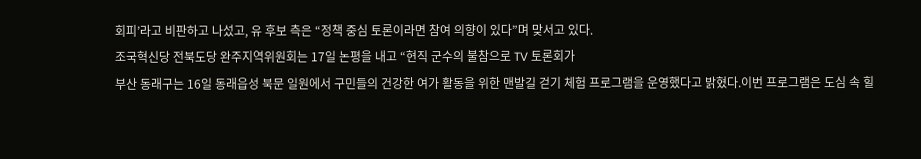회피’라고 비판하고 나섰고, 유 후보 측은 “정책 중심 토론이라면 참여 의향이 있다”며 맞서고 있다.
조국혁신당 전북도당 완주지역위원회는 17일 논평을 내고 “현직 군수의 불참으로 TV 토론회가
부산 동래구는 16일 동래읍성 북문 일원에서 구민들의 건강한 여가 활동을 위한 맨발길 걷기 체험 프로그램을 운영했다고 밝혔다.이번 프로그램은 도심 속 힐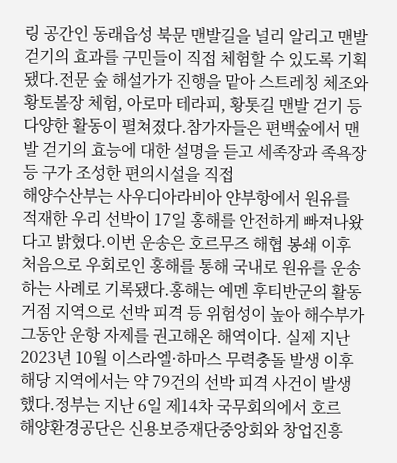링 공간인 동래읍성 북문 맨발길을 널리 알리고 맨발 걷기의 효과를 구민들이 직접 체험할 수 있도록 기획됐다.전문 숲 해설가가 진행을 맡아 스트레칭 체조와 황토볼장 체험, 아로마 테라피, 황톳길 맨발 걷기 등 다양한 활동이 펼쳐졌다.참가자들은 편백숲에서 맨발 걷기의 효능에 대한 설명을 듣고 세족장과 족욕장 등 구가 조성한 편의시설을 직접
해양수산부는 사우디아라비아 얀부항에서 원유를 적재한 우리 선박이 17일 홍해를 안전하게 빠져나왔다고 밝혔다.이번 운송은 호르무즈 해협 봉쇄 이후 처음으로 우회로인 홍해를 통해 국내로 원유를 운송하는 사례로 기록됐다.홍해는 예멘 후티반군의 활동 거점 지역으로 선박 피격 등 위험성이 높아 해수부가 그동안 운항 자제를 권고해온 해역이다. 실제 지난 2023년 10월 이스라엘·하마스 무력충돌 발생 이후 해당 지역에서는 약 79건의 선박 피격 사건이 발생했다.정부는 지난 6일 제14차 국무회의에서 호르
해양환경공단은 신용보증재단중앙회와 창업진흥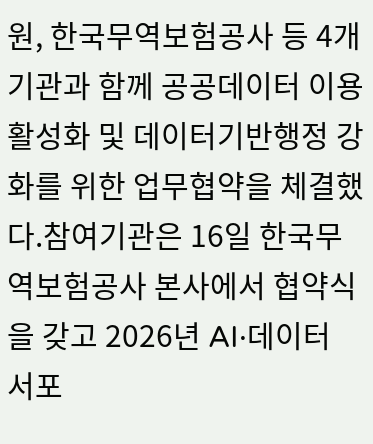원, 한국무역보험공사 등 4개 기관과 함께 공공데이터 이용 활성화 및 데이터기반행정 강화를 위한 업무협약을 체결했다.참여기관은 16일 한국무역보험공사 본사에서 협약식을 갖고 2026년 AI·데이터 서포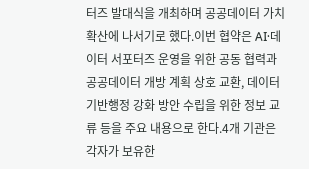터즈 발대식을 개최하며 공공데이터 가치 확산에 나서기로 했다.이번 협약은 AI·데이터 서포터즈 운영을 위한 공동 협력과 공공데이터 개방 계획 상호 교환, 데이터기반행정 강화 방안 수립을 위한 정보 교류 등을 주요 내용으로 한다.4개 기관은 각자가 보유한